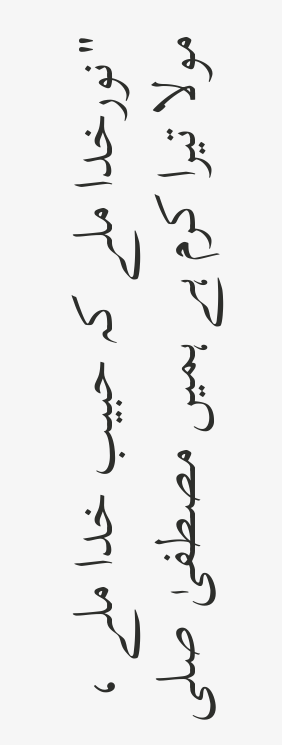"نورخدا ملے کہ حبیب خدا ملے ، مولا تیرا کرم ہے ہمیں مصطفیٰ صلى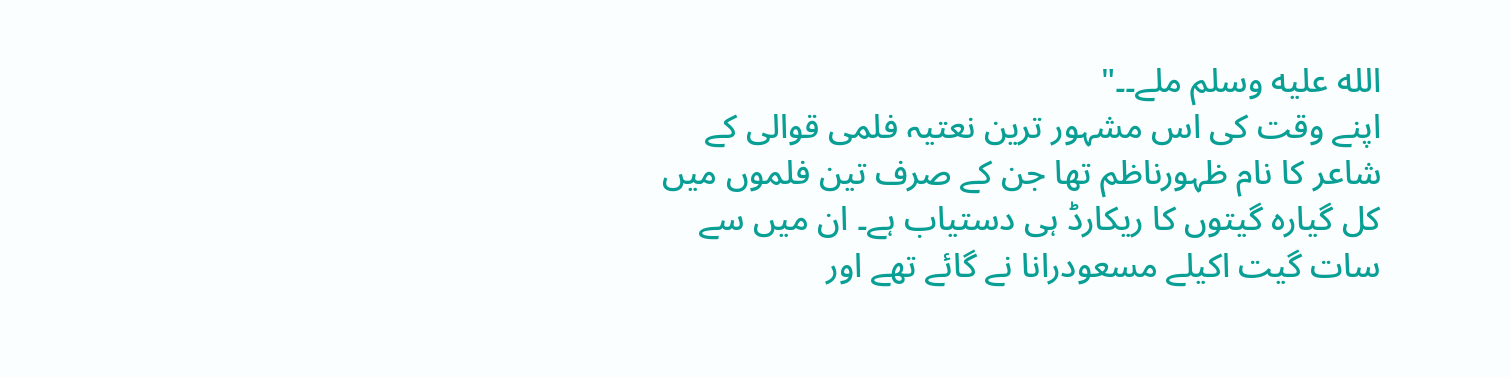الله عليه وسلم ملے۔۔"
اپنے وقت کی اس مشہور ترین نعتیہ فلمی قوالی کے شاعر کا نام ظہورناظم تھا جن کے صرف تین فلموں میں کل گیارہ گیتوں کا ریکارڈ ہی دستیاب ہے۔ ان میں سے سات گیت اکیلے مسعودرانا نے گائے تھے اور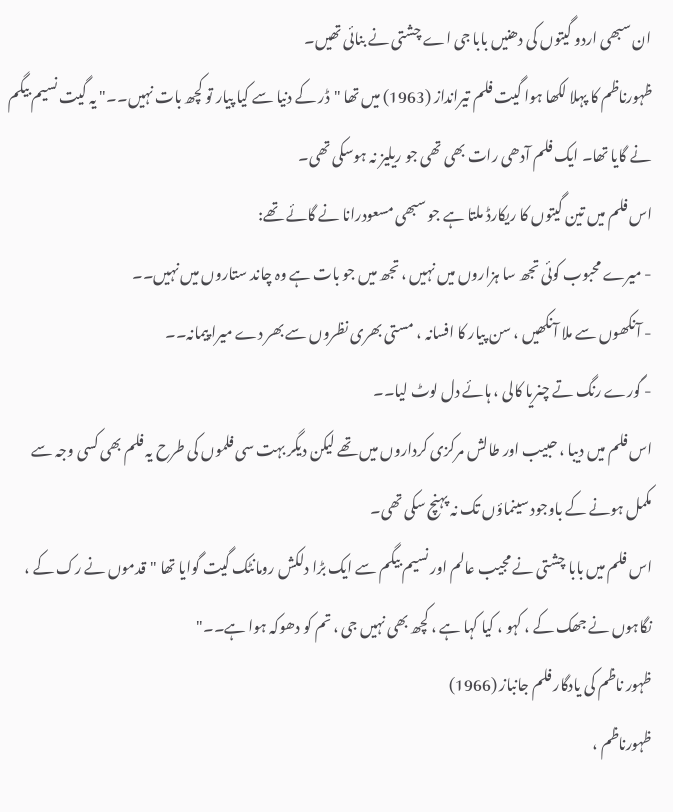ان سبھی اردو گیتوں کی دھنیں بابا جی اے چشتی نے بنائی تھیں۔
ظہورناظم کا پہلا لکھا ہوا گیت فلم تیرانداز (1963) میں تھا "ڈر کے دنیا سے کیا پیار تو کچھ بات نہیں۔۔" یہ گیت نسیم بیگم نے گایا تھا۔ ایک فلم آدھی رات بھی تھی جو ریلیز نہ ہوسکی تھی۔
اس فلم میں تین گیتوں کا ریکارڈ ملتا ہے جو سبھی مسعودرانا نے گائے تھے:
- میرے محبوب کوئی تجھ سا ہزاروں میں نہیں ، تجھ میں جو بات ہے وہ چاند ستاروں میں نہیں۔۔
- آنکھوں سے ملا آنکھیں ، سن پیار کا افسانہ ، مستی بھری نظروں سے بھر دے میرا پیمانہ۔۔
- گورے رنگ تے چنریا کالی ، ہائے دل لوٹ لیا۔۔
اس فلم میں دیبا ، حبیب اور طالش مرکزی کرداروں میں تھے لیکن دیگر بہت سی فلموں کی طرح یہ فلم بھی کسی وجہ سے مکمل ہونے کے باوجود سینماؤں تک نہ پہنچ سکی تھی۔
اس فلم میں بابا چشتی نے مجیب عالم اور نسیم بیگم سے ایک بڑا دلکش رومانٹک گیت گوایا تھا "قدموں نے رک کے ، نگاہوں نے جھک کے ، کہو ، کیا کہا ہے ، کچھ بھی نہیں جی ، تم کو دھوکہ ہوا ہے۔۔"
ظہور ناظم کی یادگار فلم جانباز (1966)
ظہورناظم ،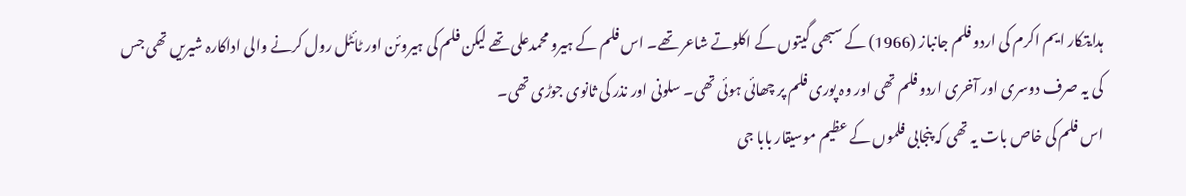ہدایتکار ایم اکرم کی اردو فلم جانباز (1966) کے سبھی گیتوں کے اکلوتے شاعر تھے۔ اس فلم کے ہیرو محمدعلی تھے لیکن فلم کی ہیروئن اور ٹائٹل رول کرنے والی اداکارہ شیریں تھی جس کی یہ صرف دوسری اور آخری اردو فلم تھی اور وہ پوری فلم پر چھائی ہوئی تھی۔ سلونی اور نذر کی ثانوی جوڑی تھی۔
اس فلم کی خاص بات یہ تھی کہ پنجابی فلموں کے عظیم موسیقار بابا جی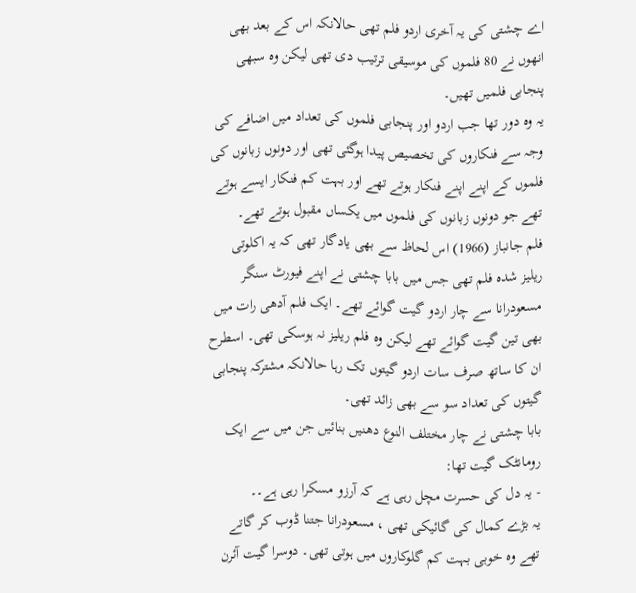اے چشتی کی یہ آخری اردو فلم تھی حالانکہ اس کے بعد بھی انھوں نے 80 فلموں کی موسیقی ترتیب دی تھی لیکن وہ سبھی پنجابی فلمیں تھیں۔
یہ وہ دور تھا جب اردو اور پنجابی فلموں کی تعداد میں اضافے کی وجہ سے فنکاروں کی تخصیص پیدا ہوگئی تھی اور دونوں زبانوں کی فلموں کے اپنے اپنے فنکار ہوتے تھے اور بہت کم فنکار ایسے ہوتے تھے جو دونوں زبانوں کی فلموں میں یکساں مقبول ہوتے تھے۔
فلم جانباز (1966) اس لحاظ سے بھی یادگار تھی کہ یہ اکلوتی ریلیز شدہ فلم تھی جس میں بابا چشتی نے اپنے فیورٹ سنگر مسعودرانا سے چار اردو گیت گوائے تھے۔ ایک فلم آدھی رات میں بھی تین گیت گوائے تھے لیکن وہ فلم ریلیز نہ ہوسکی تھی۔ اسطرح ان کا ساتھ صرف سات اردو گیتوں تک رہا حالانکہ مشترکہ پنجابی گیتوں کی تعداد سو سے بھی زائد تھی۔
بابا چشتی نے چار مختلف النوع دھنیں بنائیں جن میں سے ایک رومانٹک گیت تھا:
- یہ دل کی حسرت مچل رہی ہے کہ آرزو مسکرا رہی ہے۔۔
یہ بڑے کمال کی گائیکی تھی ، مسعودرانا جتنا ڈوب کر گاتے تھے وہ خوبی بہت کم گلوکاروں میں ہوتی تھی۔ دوسرا گیت آئرن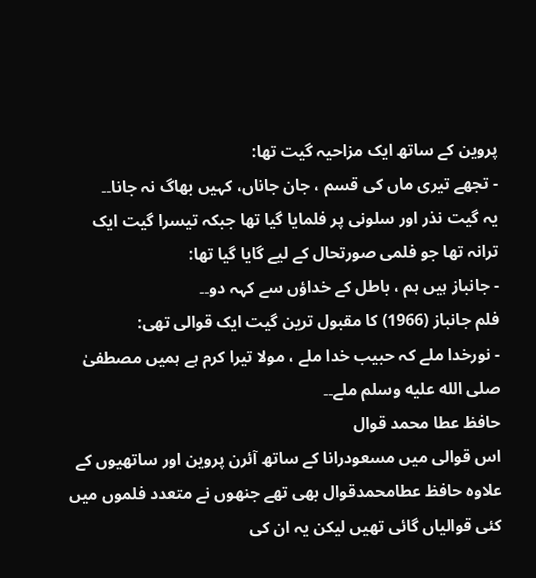پروین کے ساتھ ایک مزاحیہ گیت تھا:
- تجھے تیری ماں کی قسم ، جان جاناں، کہیں بھاگ نہ جانا۔۔
یہ گیت نذر اور سلونی پر فلمایا گیا تھا جبکہ تیسرا گیت ایک ترانہ تھا جو فلمی صورتحال کے لیے گایا گیا تھا:
- جانباز ہیں ہم ، باطل کے خداؤں سے کہہ دو۔۔
فلم جانباز (1966) کا مقبول ترین گیت ایک قوالی تھی:
- نورخدا ملے کہ حبیب خدا ملے ، مولا تیرا کرم ہے ہمیں مصطفیٰ صلى الله عليه وسلم ملے۔۔
حافظ عطا محمد قوال
اس قوالی میں مسعودرانا کے ساتھ آئرن پروین اور ساتھیوں کے علاوہ حافظ عطامحمدقوال بھی تھے جنھوں نے متعدد فلموں میں کئی قوالیاں گائی تھیں لیکن یہ ان کی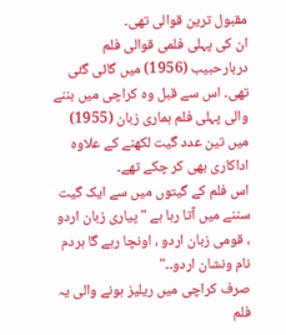مقبول ترین قوالی تھی۔
ان کی پہلی فلمی قوالی فلم دربارحبیب (1956) میں گائی گئی تھی۔ اس سے قبل وہ کراچی میں بننے والی پہلی فلم ہماری زبان (1955) میں تین عدد گیت لکھنے کے علاوہ اداکاری بھی کر چکے تھے۔
اس فلم کے گیتوں میں سے ایک گیت سننے میں آتا رہا ہے "پیاری زبان اردو ، قومی زبان اردو ، اونچا رہے گا ہردم نام ونشان اردو۔۔"
صرف کراچی میں ریلیز ہونے والی یہ فلم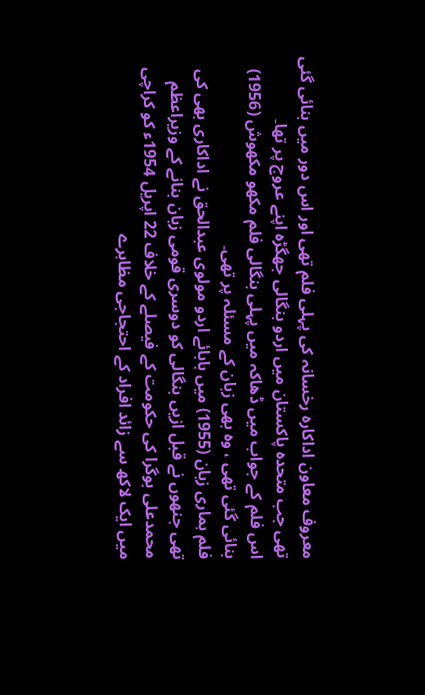معروف معاون اداکارہ رخسانہ کی پہلی فلم تھی اور اس دور میں بنائی گئی تھی جب متحدہ پاکستان میں اردو بنگالی جھگڑہ اپنے عروج پر تھا۔
اس فلم کے جواب میں ڈھاکہ میں پہلی بنگالی فلم مکھو مکھوش (1956) بنائی گئی تھی ، وہ بھی زبان کے مسئلہ پر تھی۔
فلم ہماری زبان (1955) میں بابائے اردو مولوی عبدالحق نے اداکاری بھی کی تھی جنھوں نے قبل ازیں بنگالی کو دوسری قومی زبان بنانے کے وزیراعظم محمدعلی بوگرا کی حکومت کے فیصلے کے خلاف 22 اپریل 1954ء کو کراچی میں ایک لاکھ سے زائد افراد کے احتجاجی مظاہرے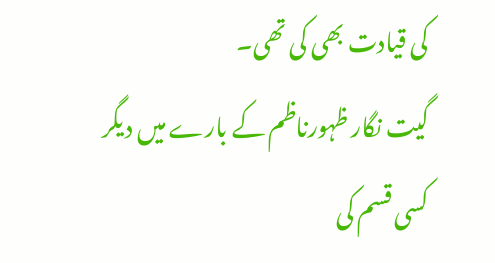کی قیادت بھی کی تھی۔
گیت نگار ظہورناظم کے بارے میں دیگر کسی قسم کی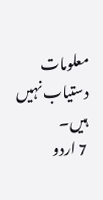معلومات دستیاب نہیں ہیں۔
7 اردو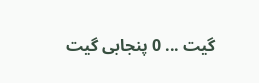گیت ... 0 پنجابی گیت